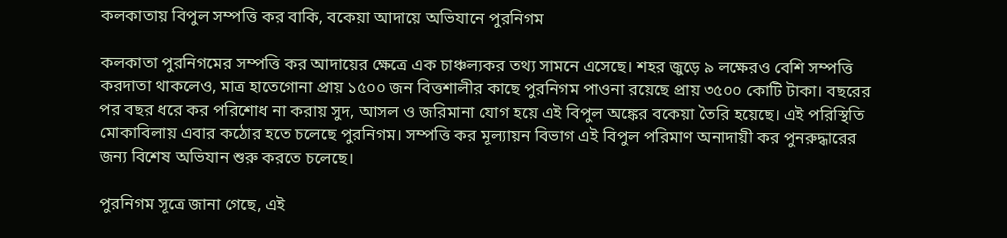কলকাতায় বিপুল সম্পত্তি কর বাকি, বকেয়া আদায়ে অভিযানে পুরনিগম

কলকাতা পুরনিগমের সম্পত্তি কর আদায়ের ক্ষেত্রে এক চাঞ্চল্যকর তথ্য সামনে এসেছে। শহর জুড়ে ৯ লক্ষেরও বেশি সম্পত্তি করদাতা থাকলেও, মাত্র হাতেগোনা প্রায় ১৫০০ জন বিত্তশালীর কাছে পুরনিগম পাওনা রয়েছে প্রায় ৩৫০০ কোটি টাকা। বছরের পর বছর ধরে কর পরিশোধ না করায় সুদ, আসল ও জরিমানা যোগ হয়ে এই বিপুল অঙ্কের বকেয়া তৈরি হয়েছে। এই পরিস্থিতি মোকাবিলায় এবার কঠোর হতে চলেছে পুরনিগম। সম্পত্তি কর মূল্যায়ন বিভাগ এই বিপুল পরিমাণ অনাদায়ী কর পুনরুদ্ধারের জন্য বিশেষ অভিযান শুরু করতে চলেছে।

পুরনিগম সূত্রে জানা গেছে, এই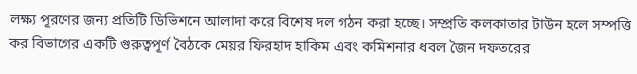লক্ষ্য পূরণের জন্য প্রতিটি ডিভিশনে আলাদা করে বিশেষ দল গঠন করা হচ্ছে। সম্প্রতি কলকাতার টাউন হলে সম্পত্তি কর বিভাগের একটি গুরুত্বপূর্ণ বৈঠকে মেয়র ফিরহাদ হাকিম এবং কমিশনার ধবল জৈন দফতরের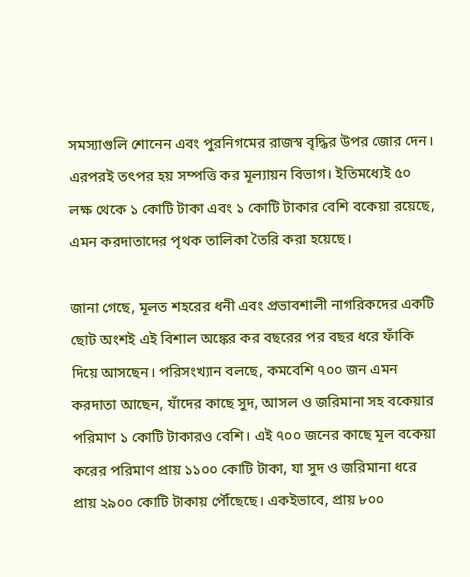সমস্যাগুলি শোনেন এবং পুরনিগমের রাজস্ব বৃদ্ধির উপর জোর দেন। এরপরই তৎপর হয় সম্পত্তি কর মূল্যায়ন বিভাগ। ইতিমধ্যেই ৫০ লক্ষ থেকে ১ কোটি টাকা এবং ১ কোটি টাকার বেশি বকেয়া রয়েছে, এমন করদাতাদের পৃথক তালিকা তৈরি করা হয়েছে।

জানা গেছে, মূলত শহরের ধনী এবং প্রভাবশালী নাগরিকদের একটি ছোট অংশই এই বিশাল অঙ্কের কর বছরের পর বছর ধরে ফাঁকি দিয়ে আসছেন। পরিসংখ্যান বলছে, কমবেশি ৭০০ জন এমন করদাতা আছেন, যাঁদের কাছে সুদ, আসল ও জরিমানা সহ বকেয়ার পরিমাণ ১ কোটি টাকারও বেশি। এই ৭০০ জনের কাছে মূল বকেয়া করের পরিমাণ প্রায় ১১০০ কোটি টাকা, যা সুদ ও জরিমানা ধরে প্রায় ২৯০০ কোটি টাকায় পৌঁছেছে। একইভাবে, প্রায় ৮০০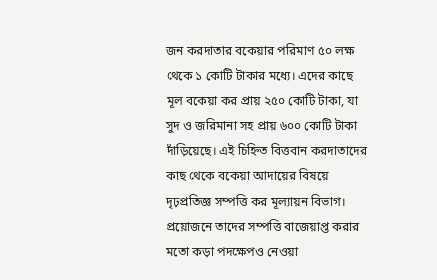জন করদাতার বকেয়ার পরিমাণ ৫০ লক্ষ থেকে ১ কোটি টাকার মধ্যে। এদের কাছে মূল বকেয়া কর প্রায় ২৫০ কোটি টাকা, যা সুদ ও জরিমানা সহ প্রায় ৬০০ কোটি টাকা দাঁড়িয়েছে। এই চিহ্নিত বিত্তবান করদাতাদের কাছ থেকে বকেয়া আদায়ের বিষয়ে দৃঢ়প্রতিজ্ঞ সম্পত্তি কর মূল্যায়ন বিভাগ। প্রয়োজনে তাদের সম্পত্তি বাজেয়াপ্ত করার মতো কড়া পদক্ষেপও নেওয়া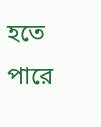হতে পারে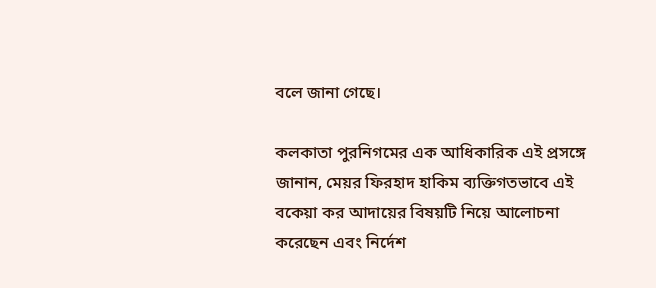বলে জানা গেছে।

কলকাতা পুরনিগমের এক আধিকারিক এই প্রসঙ্গে জানান, মেয়র ফিরহাদ হাকিম ব্যক্তিগতভাবে এই বকেয়া কর আদায়ের বিষয়টি নিয়ে আলোচনা করেছেন এবং নির্দেশ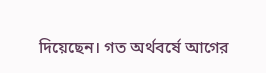দিয়েছেন। গত অর্থবর্ষে আগের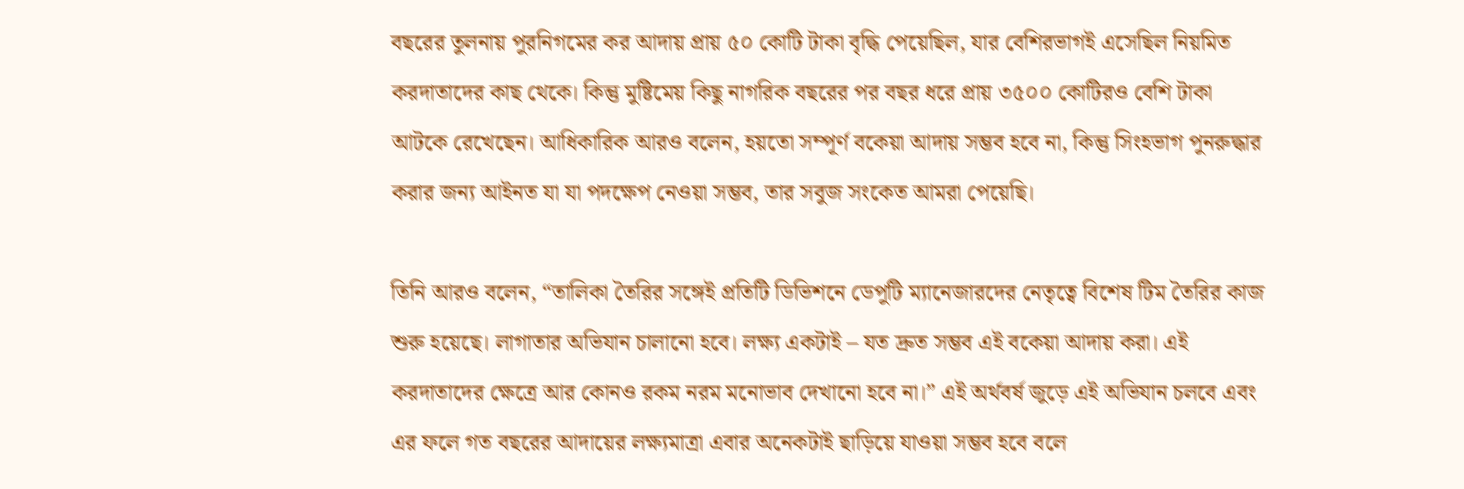বছরের তুলনায় পুরনিগমের কর আদায় প্রায় ৫০ কোটি টাকা বৃদ্ধি পেয়েছিল, যার বেশিরভাগই এসেছিল নিয়মিত করদাতাদের কাছ থেকে। কিন্তু মুষ্টিমেয় কিছু নাগরিক বছরের পর বছর ধরে প্রায় ৩৫০০ কোটিরও বেশি টাকা আটকে রেখেছেন। আধিকারিক আরও বলেন, হয়তো সম্পূর্ণ বকেয়া আদায় সম্ভব হবে না, কিন্তু সিংহভাগ পুনরুদ্ধার করার জন্য আইনত যা যা পদক্ষেপ নেওয়া সম্ভব, তার সবুজ সংকেত আমরা পেয়েছি।

তিনি আরও বলেন, “তালিকা তৈরির সঙ্গেই প্রতিটি ডিভিশনে ডেপুটি ম্যানেজারদের নেতৃত্বে বিশেষ টিম তৈরির কাজ শুরু হয়েছে। লাগাতার অভিযান চালানো হবে। লক্ষ্য একটাই – যত দ্রুত সম্ভব এই বকেয়া আদায় করা। এই করদাতাদের ক্ষেত্রে আর কোনও রকম নরম মনোভাব দেখানো হবে না।” এই অর্থবর্ষ জুড়ে এই অভিযান চলবে এবং এর ফলে গত বছরের আদায়ের লক্ষ্যমাত্রা এবার অনেকটাই ছাড়িয়ে যাওয়া সম্ভব হবে বলে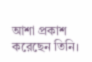আশা প্রকাশ করেছেন তিনি।